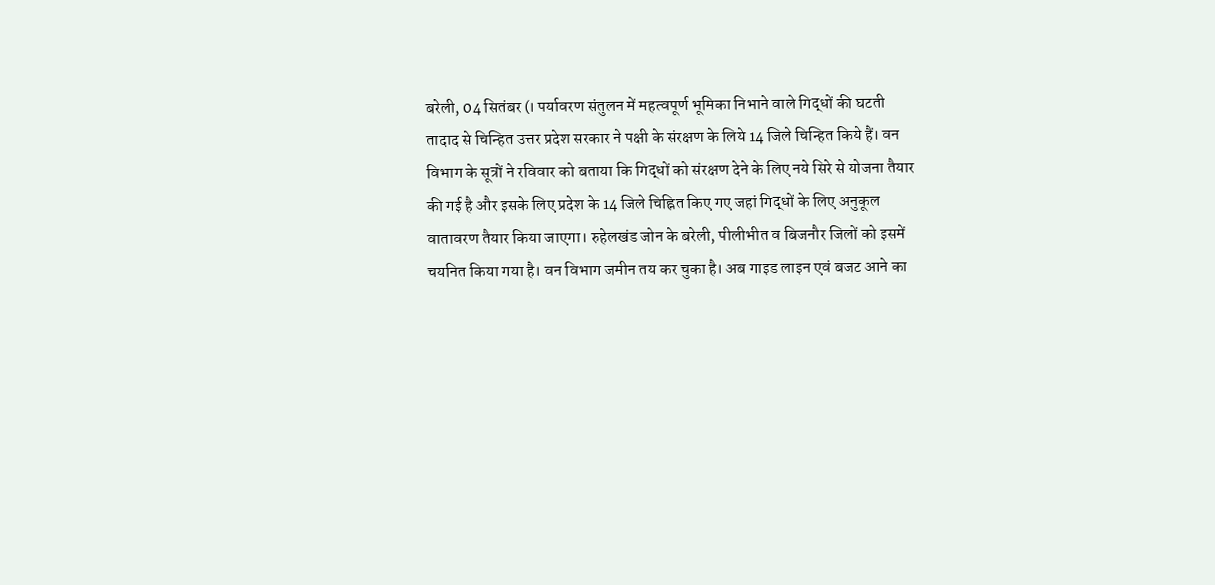बरेली, 04 सितंबर (। पर्यावरण संतुलन में महत्वपूर्ण भूमिका निभाने वाले गिद्धों की घटती
तादाद से चिन्हित उत्तर प्रदेश सरकार ने पक्षी के संरक्षण के लिये 14 जिले चिन्हित किये हैं। वन
विभाग के सूत्रों ने रविवार को बताया कि गिद्धों को संरक्षण देने के लिए नये सिरे से योजना तैयार
की गई है और इसके लिए प्रदेश के 14 जिले चिह्नित किए गए जहां गिद्धों के लिए अनुकूल
वातावरण तैयार किया जाएगा। रुहेलखंड जोन के बरेली, पीलीभीत व बिजनौर जिलों को इसमें
चयनित किया गया है। वन विभाग जमीन तय कर चुका है। अब गाइड लाइन एवं बजट आने का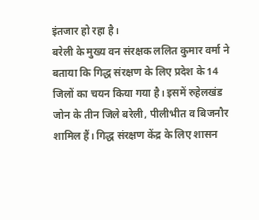इंतजार हो रहा है।
बरेली के मुख्य वन संरक्षक ललित कुमार वर्मा ने बताया कि गिद्ध संरक्षण के लिए प्रदेश के 14
जिलों का चयन किया गया है। इसमें रुहेलखंड जोन के तीन जिले बरेली, पीलीभीत व बिजनौर
शामिल हैं। गिद्ध संरक्षण केंद्र के लिए शासन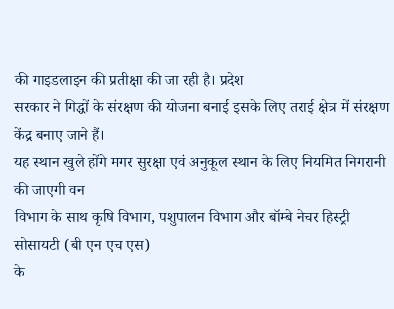की गाइडलाइन की प्रतीक्षा की जा रही है। प्रदेश
सरकार ने गिद्धों के संरक्षण की योजना बनाई इसके लिए तराई क्षेत्र में संरक्षण केंद्र बनाए जाने हैं।
यह स्थान खुले होंगे मगर सुरक्षा एवं अनुकूल स्थान के लिए नियमित निगरानी की जाएगी वन
विभाग के साथ कृषि विभाग, पशुपालन विभाग और बॉम्बे नेचर हिस्ट्री सोसायटी (बी एन एच एस)
के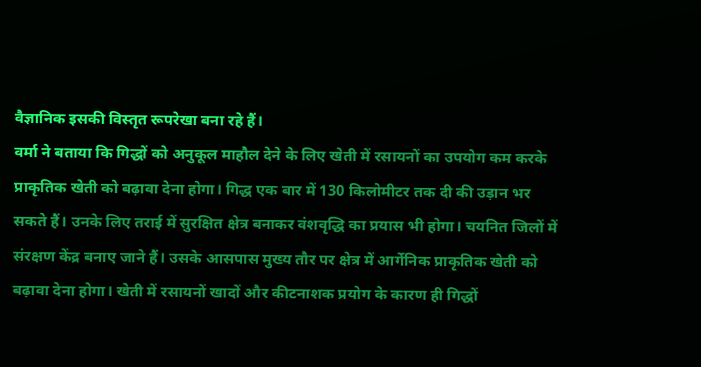वैज्ञानिक इसकी विस्तृत रूपरेखा बना रहे हैं।
वर्मा ने बताया कि गिद्धों को अनुकूल माहौल देने के लिए खेती में रसायनों का उपयोग कम करके
प्राकृतिक खेती को बढ़ावा देना होगा। गिद्ध एक बार में 130 किलोमीटर तक दी की उड़ान भर
सकते हैं। उनके लिए तराई में सुरक्षित क्षेत्र बनाकर वंशवृद्धि का प्रयास भी होगा। चयनित जिलों में
संरक्षण केंद्र बनाए जाने हैं। उसके आसपास मुख्य तौर पर क्षेत्र में आर्गेनिक प्राकृतिक खेती को
बढ़ावा देना होगा। खेती में रसायनों खादों और कीटनाशक प्रयोग के कारण ही गिद्धों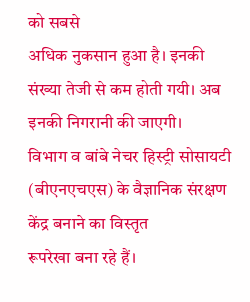को सबसे
अधिक नुकसान हुआ है। इनकी संख्या तेजी से कम होती गयी। अब इनकी निगरानी की जाएगी।
विभाग व बांबे नेचर हिस्ट्री सोसायटी (बीएनएचएस) के वैज्ञानिक संरक्षण केंद्र बनाने का विस्तृत
रूपरेखा बना रहे हैं।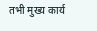तभी मुख्य कार्य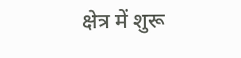क्षेत्र में शुरू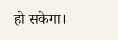हो सकेगा।